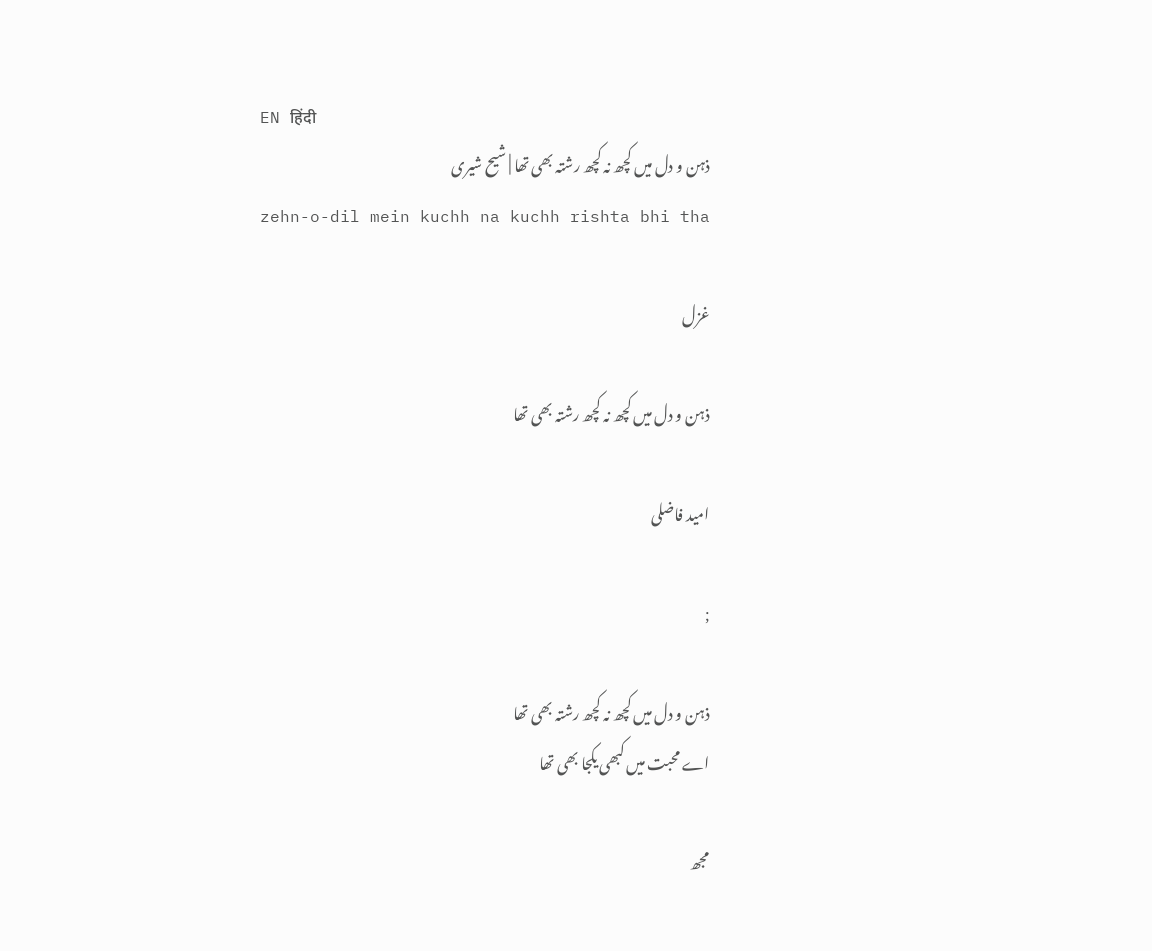EN हिंदी
ذہن و دل میں کچھ نہ کچھ رشتہ بھی تھا | شیح شیری
zehn-o-dil mein kuchh na kuchh rishta bhi tha

غزل

ذہن و دل میں کچھ نہ کچھ رشتہ بھی تھا

امید فاضلی

;

ذہن و دل میں کچھ نہ کچھ رشتہ بھی تھا
اے محبت میں کبھی یکجا بھی تھا

مجھ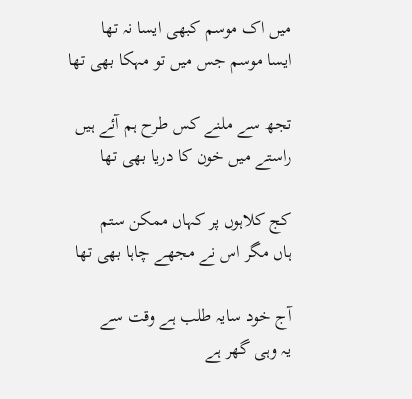میں اک موسم کبھی ایسا نہ تھا
ایسا موسم جس میں تو مہکا بھی تھا

تجھ سے ملنے کس طرح ہم آئے ہیں
راستے میں خون کا دریا بھی تھا

کج کلاہوں پر کہاں ممکن ستم
ہاں مگر اس نے مجھے چاہا بھی تھا

آج خود سایہ طلب ہے وقت سے
یہ وہی گھر ہے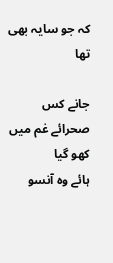کہ جو سایہ بھی تھا

جانے کس صحرائے غم میں کھو گیا
ہائے وہ آنسو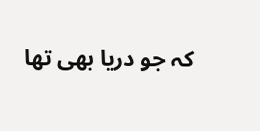کہ جو دریا بھی تھا